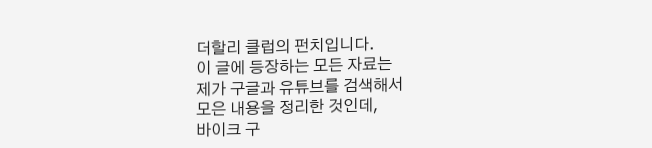더할리 클럽의 펀치입니다.
이 글에 등장하는 모든 자료는
제가 구글과 유튜브를 검색해서
모은 내용을 정리한 것인데,
바이크 구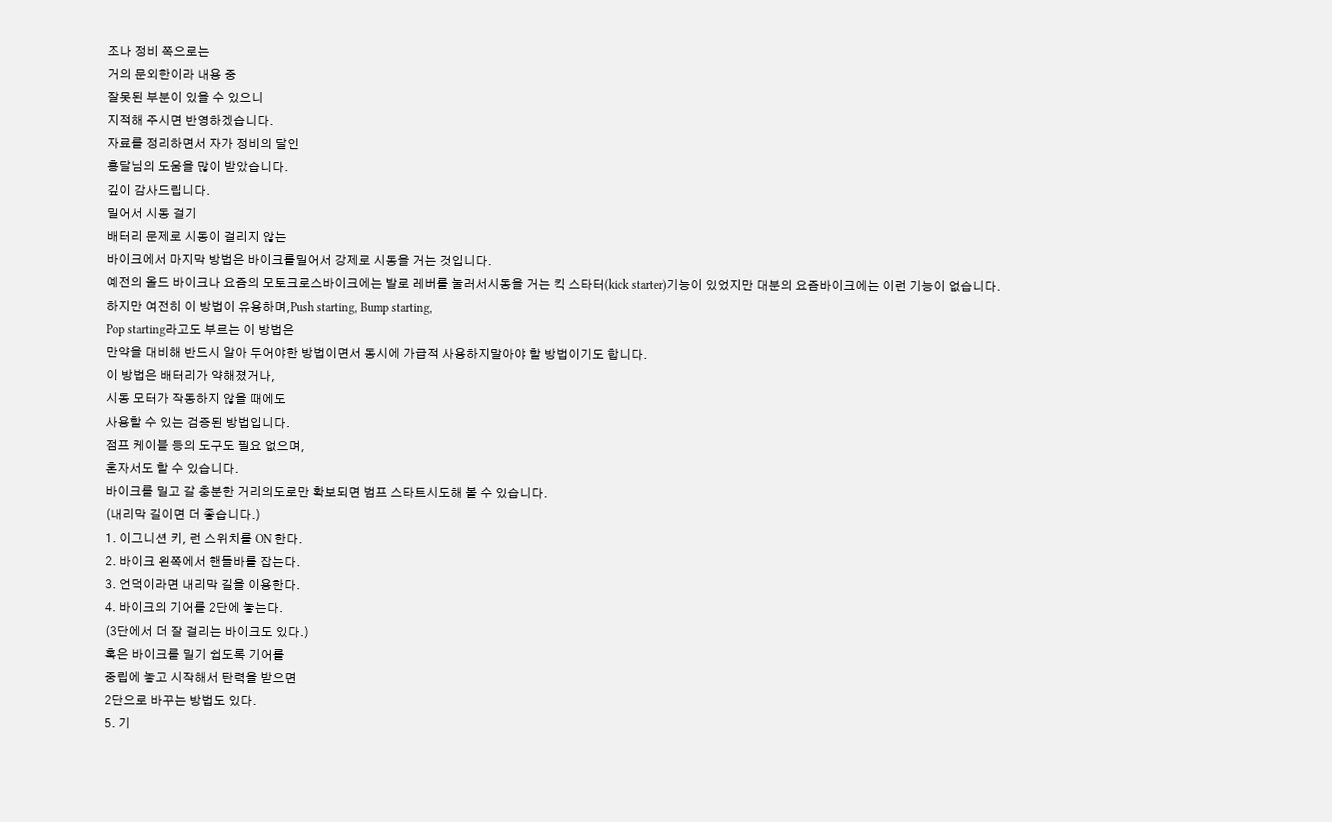조나 정비 쪽으로는
거의 문외한이라 내용 중
잘못된 부분이 있을 수 있으니
지적해 주시면 반영하겠습니다.
자료를 정리하면서 자가 정비의 달인
흥달님의 도움을 많이 받았습니다.
깊이 감사드립니다.
밀어서 시동 걸기
배터리 문제로 시동이 걸리지 않는
바이크에서 마지막 방법은 바이크를밀어서 강제로 시동을 거는 것입니다.
예전의 올드 바이크나 요즘의 모토크로스바이크에는 발로 레버를 눌러서시동을 거는 킥 스타터(kick starter)기능이 있었지만 대분의 요즘바이크에는 이런 기능이 없습니다.
하지만 여전히 이 방법이 유용하며,Push starting, Bump starting,
Pop starting라고도 부르는 이 방법은
만약을 대비해 반드시 알아 두어야한 방법이면서 동시에 가급적 사용하지말아야 할 방법이기도 합니다.
이 방법은 배터리가 약해졌거나,
시동 모터가 작동하지 않을 때에도
사용할 수 있는 검증된 방법입니다.
점프 케이블 등의 도구도 필요 없으며,
혼자서도 할 수 있습니다.
바이크를 밀고 갈 충분한 거리의도로만 확보되면 범프 스타트시도해 볼 수 있습니다.
(내리막 길이면 더 좋습니다.)
1. 이그니션 키, 런 스위치를 ON 한다.
2. 바이크 왼쪽에서 핸들바를 잡는다.
3. 언덕이라면 내리막 길을 이용한다.
4. 바이크의 기어를 2단에 놓는다.
(3단에서 더 잘 걸리는 바이크도 있다.)
혹은 바이크를 밀기 쉽도록 기어를
중립에 놓고 시작해서 탄력을 받으면
2단으로 바꾸는 방법도 있다.
5. 기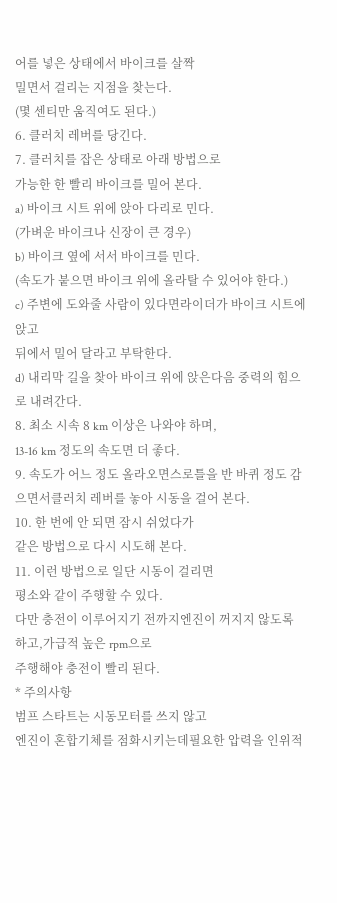어를 넣은 상태에서 바이크를 살짝
밀면서 걸리는 지점을 찾는다.
(몇 센티만 움직여도 된다.)
6. 클러치 레버를 당긴다.
7. 클러치를 잡은 상태로 아래 방법으로
가능한 한 빨리 바이크를 밀어 본다.
a) 바이크 시트 위에 앉아 다리로 민다.
(가벼운 바이크나 신장이 큰 경우)
b) 바이크 옆에 서서 바이크를 민다.
(속도가 붙으면 바이크 위에 올라탈 수 있어야 한다.)
c) 주변에 도와줄 사람이 있다면라이더가 바이크 시트에 앉고
뒤에서 밀어 달라고 부탁한다.
d) 내리막 길을 찾아 바이크 위에 앉은다음 중력의 힘으로 내려간다.
8. 최소 시속 8 km 이상은 나와야 하며,
13-16 km 정도의 속도면 더 좋다.
9. 속도가 어느 정도 올라오면스로틀을 반 바퀴 정도 감으면서클러치 레버를 놓아 시동을 걸어 본다.
10. 한 번에 안 되면 잠시 쉬었다가
같은 방법으로 다시 시도해 본다.
11. 이런 방법으로 일단 시동이 걸리면
평소와 같이 주행할 수 있다.
다만 충전이 이루어지기 전까지엔진이 꺼지지 않도록 하고,가급적 높은 rpm으로
주행해야 충전이 빨리 된다.
* 주의사항
범프 스타트는 시동모터를 쓰지 않고
엔진이 혼합기체를 점화시키는데필요한 압력을 인위적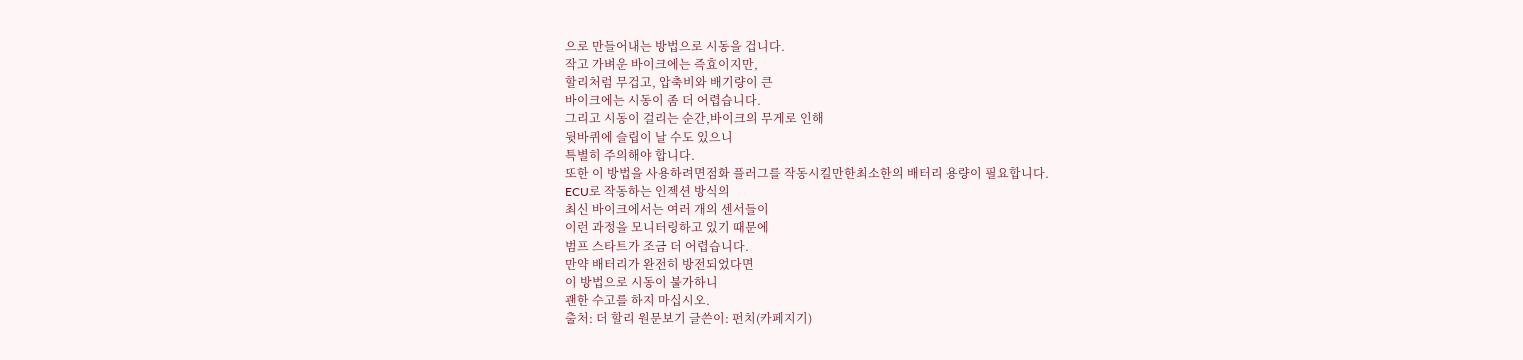으로 만들어내는 방법으로 시동을 겁니다.
작고 가벼운 바이크에는 즉효이지만,
할리처럼 무겁고, 압축비와 배기량이 큰
바이크에는 시동이 좀 더 어렵습니다.
그리고 시동이 걸리는 순간,바이크의 무게로 인해
뒷바퀴에 슬립이 날 수도 있으니
특별히 주의해야 합니다.
또한 이 방법을 사용하려면점화 플러그를 작동시킬만한최소한의 배터리 용량이 필요합니다.
ECU로 작동하는 인젝션 방식의
최신 바이크에서는 여러 개의 센서들이
이런 과정을 모니터링하고 있기 때문에
범프 스타트가 조금 더 어렵습니다.
만약 배터리가 완전히 방전되었다면
이 방법으로 시동이 불가하니
괜한 수고를 하지 마십시오.
출처: 더 할리 원문보기 글쓴이: 펀치(카페지기)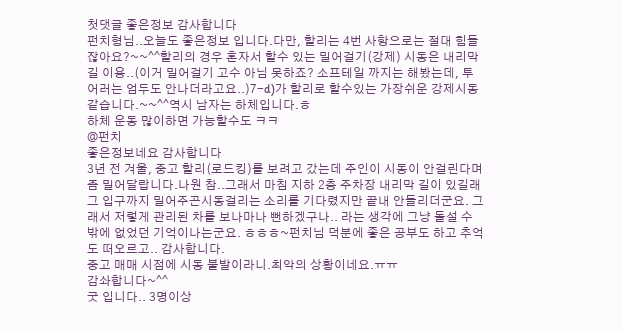첫댓글 좋은정보 감사합니다
펀치형님..오늘도 좋은정보 입니다.다만, 할리는 4번 사항으로는 절대 힘들잖아요?~~^^할리의 경우 혼자서 할수 있는 밀어걸기(강제) 시동은 내리막길 이용..(이거 밀어걸기 고수 아님 못하죠? 소프테일 까지는 해봤는데, 투어러는 엄두도 안나더라고요..)7-d)가 할리로 할수있는 가장쉬운 강제시동 같습니다.~~^^역시 남자는 하체입니다.ㅎ
하체 운동 많이하면 가능할수도 ㅋㅋ
@펀치
좋은정보네요 감사합니다
3년 전 겨울, 중고 할리(로드킹)를 보려고 갔는데 주인이 시동이 안걸린다며 좀 밀어달랍니다.나원 참..그래서 마침 지하 2층 주차장 내리막 길이 있길래 그 입구까지 밀어주곤시동걸리는 소리를 기다렸지만 끝내 안들리더군요. 그래서 저렇게 관리된 차를 보나마나 뻔하겠구나.. 라는 생각에 그냥 돌설 수 밖에 없었던 기억이나는군요. ㅎㅎㅎ~펀치님 덕분에 좋은 공부도 하고 추억도 떠오르고.. 감사합니다.
중고 매매 시점에 시동 불발이라니.최악의 상황이네요.ㅠㅠ
감솨합니다~^^
굿 입니다.. 3명이상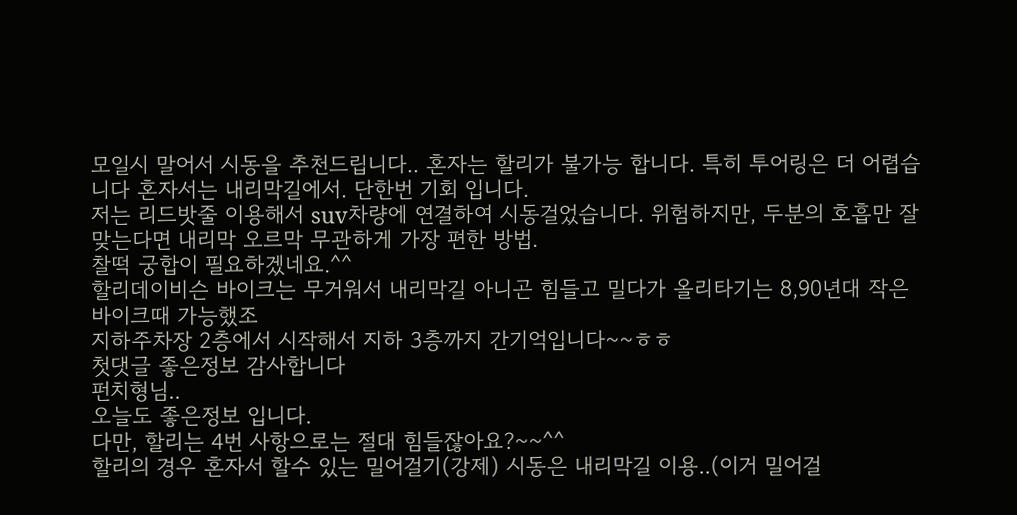모일시 말어서 시동을 추천드립니다.. 혼자는 할리가 불가능 합니다. 특히 투어링은 더 어렵습니다 혼자서는 내리막길에서. 단한번 기회 입니다.
저는 리드밧줄 이용해서 suv차량에 연결하여 시동걸었습니다. 위험하지만, 두분의 호흡만 잘 맞는다면 내리막 오르막 무관하게 가장 편한 방법.
찰떡 궁합이 필요하겠네요.^^
할리데이비슨 바이크는 무거워서 내리막길 아니곤 힘들고 밀다가 올리타기는 8,90년대 작은 바이크때 가능했조
지하주차장 2층에서 시작해서 지하 3층까지 간기억입니다~~ㅎㅎ
첫댓글 좋은정보 감사합니다
펀치형님..
오늘도 좋은정보 입니다.
다만, 할리는 4번 사항으로는 절대 힘들잖아요?~~^^
할리의 경우 혼자서 할수 있는 밀어걸기(강제) 시동은 내리막길 이용..(이거 밀어걸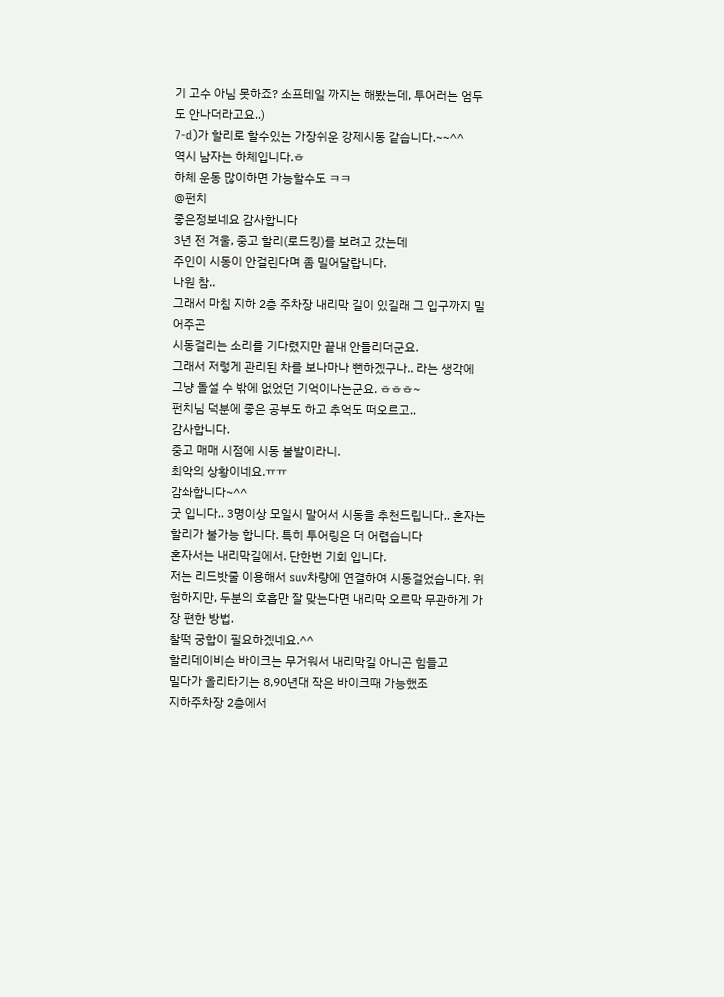기 고수 아님 못하죠? 소프테일 까지는 해봤는데, 투어러는 엄두도 안나더라고요..)
7-d)가 할리로 할수있는 가장쉬운 강제시동 같습니다.~~^^
역시 남자는 하체입니다.ㅎ
하체 운동 많이하면 가능할수도 ㅋㅋ
@펀치
좋은정보네요 감사합니다
3년 전 겨울, 중고 할리(로드킹)를 보려고 갔는데
주인이 시동이 안걸린다며 좀 밀어달랍니다.
나원 참..
그래서 마침 지하 2층 주차장 내리막 길이 있길래 그 입구까지 밀어주곤
시동걸리는 소리를 기다렸지만 끝내 안들리더군요.
그래서 저렇게 관리된 차를 보나마나 뻔하겠구나.. 라는 생각에
그냥 돌설 수 밖에 없었던 기억이나는군요. ㅎㅎㅎ~
펀치님 덕분에 좋은 공부도 하고 추억도 떠오르고..
감사합니다.
중고 매매 시점에 시동 불발이라니.
최악의 상황이네요.ㅠㅠ
감솨합니다~^^
굿 입니다.. 3명이상 모일시 말어서 시동을 추천드립니다.. 혼자는 할리가 불가능 합니다. 특히 투어링은 더 어렵습니다
혼자서는 내리막길에서. 단한번 기회 입니다.
저는 리드밧줄 이용해서 suv차량에 연결하여 시동걸었습니다. 위험하지만, 두분의 호흡만 잘 맞는다면 내리막 오르막 무관하게 가장 편한 방법.
찰떡 궁합이 필요하겠네요.^^
할리데이비슨 바이크는 무거워서 내리막길 아니곤 힘들고
밀다가 올리타기는 8,90년대 작은 바이크때 가능했조
지하주차장 2층에서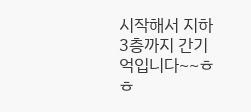시작해서 지하 3층까지 간기억입니다~~ㅎㅎ